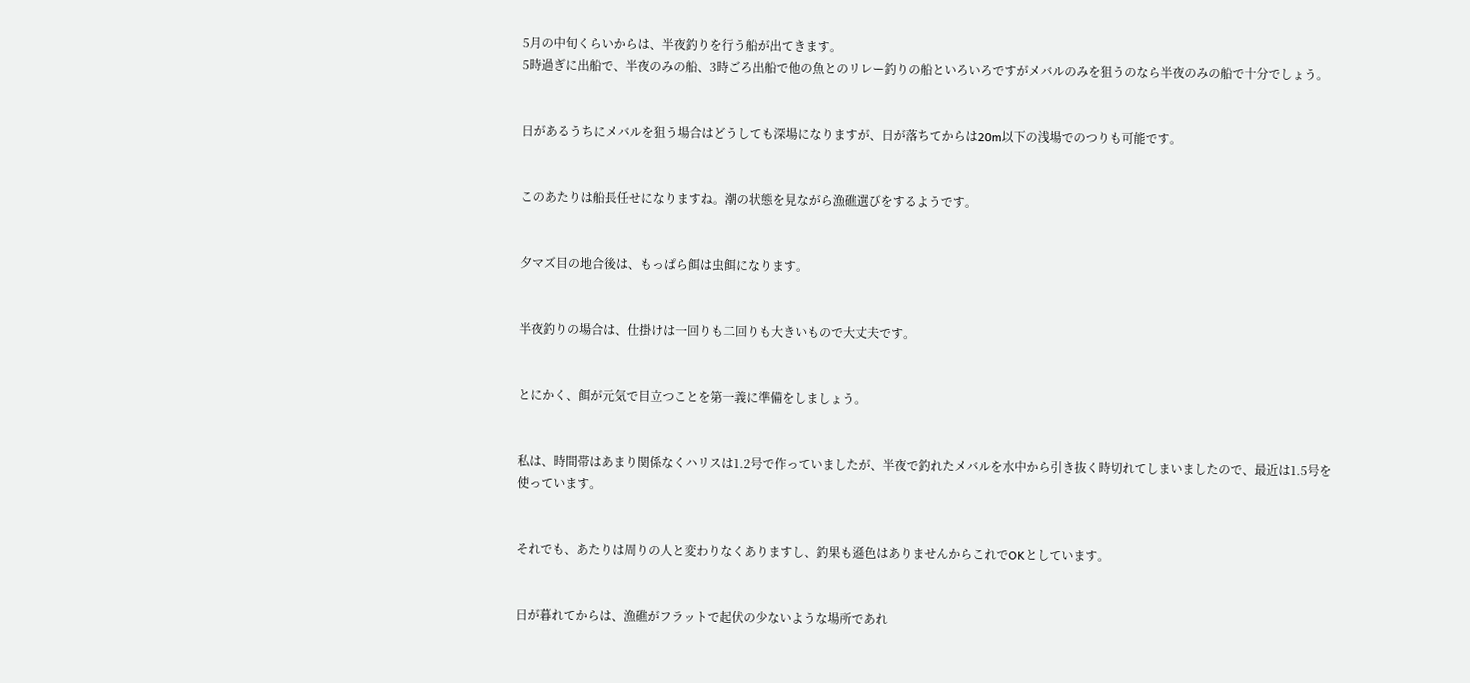5月の中旬くらいからは、半夜釣りを行う船が出てきます。
5時過ぎに出船で、半夜のみの船、3時ごろ出船で他の魚とのリレー釣りの船といろいろですがメバルのみを狙うのなら半夜のみの船で十分でしょう。


日があるうちにメバルを狙う場合はどうしても深場になりますが、日が落ちてからは20m以下の浅場でのつりも可能です。


このあたりは船長任せになりますね。潮の状態を見ながら漁礁選びをするようです。


夕マズ目の地合後は、もっぱら餌は虫餌になります。


半夜釣りの場合は、仕掛けは一回りも二回りも大きいもので大丈夫です。


とにかく、餌が元気で目立つことを第一義に準備をしましょう。


私は、時間帯はあまり関係なくハリスは1.2号で作っていましたが、半夜で釣れたメバルを水中から引き抜く時切れてしまいましたので、最近は1.5号を使っています。


それでも、あたりは周りの人と変わりなくありますし、釣果も遜色はありませんからこれでOKとしています。


日が暮れてからは、漁礁がフラットで起伏の少ないような場所であれ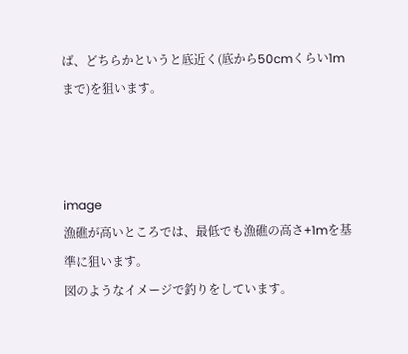ば、どちらかというと底近く(底から50cmくらい1mまで)を狙います。



image
漁礁が高いところでは、最低でも漁礁の高さ+1mを基準に狙います。
図のようなイメージで釣りをしています。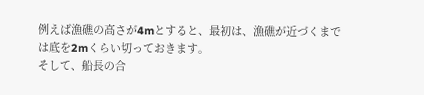例えば漁礁の高さが4mとすると、最初は、漁礁が近づくまでは底を2mくらい切っておきます。
そして、船長の合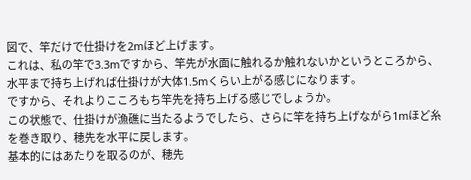図で、竿だけで仕掛けを2mほど上げます。
これは、私の竿で3.3mですから、竿先が水面に触れるか触れないかというところから、水平まで持ち上げれば仕掛けが大体1.5mくらい上がる感じになります。
ですから、それよりこころもち竿先を持ち上げる感じでしょうか。
この状態で、仕掛けが漁礁に当たるようでしたら、さらに竿を持ち上げながら1mほど糸を巻き取り、穂先を水平に戻します。
基本的にはあたりを取るのが、穂先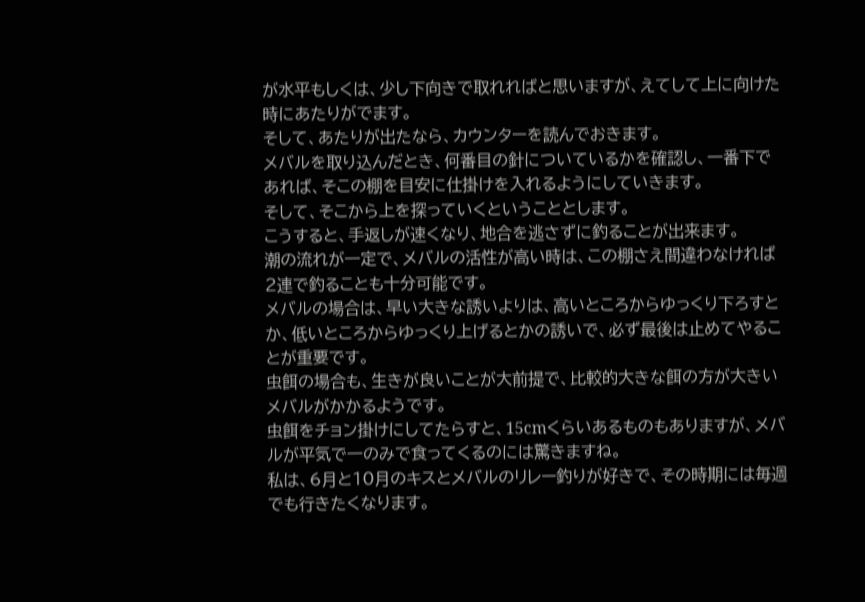が水平もしくは、少し下向きで取れればと思いますが、えてして上に向けた時にあたりがでます。
そして、あたりが出たなら、カウンターを読んでおきます。
メバルを取り込んだとき、何番目の針についているかを確認し、一番下であれば、そこの棚を目安に仕掛けを入れるようにしていきます。
そして、そこから上を探っていくということとします。
こうすると、手返しが速くなり、地合を逃さずに釣ることが出来ます。
潮の流れが一定で、メバルの活性が高い時は、この棚さえ間違わなければ2連で釣ることも十分可能です。
メバルの場合は、早い大きな誘いよりは、高いところからゆっくり下ろすとか、低いところからゆっくり上げるとかの誘いで、必ず最後は止めてやることが重要です。
虫餌の場合も、生きが良いことが大前提で、比較的大きな餌の方が大きいメバルがかかるようです。
虫餌をチョン掛けにしてたらすと、15cmくらいあるものもありますが、メバルが平気で一のみで食ってくるのには驚きますね。
私は、6月と10月のキスとメバルのリレー釣りが好きで、その時期には毎週でも行きたくなります。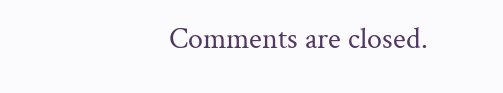Comments are closed.